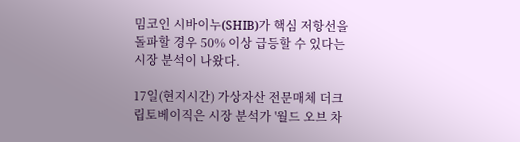밈코인 시바이누(SHIB)가 핵심 저항선을 돌파할 경우 50% 이상 급등할 수 있다는 시장 분석이 나왔다.

17일(현지시간) 가상자산 전문매체 더크립토베이직은 시장 분석가 '월드 오브 차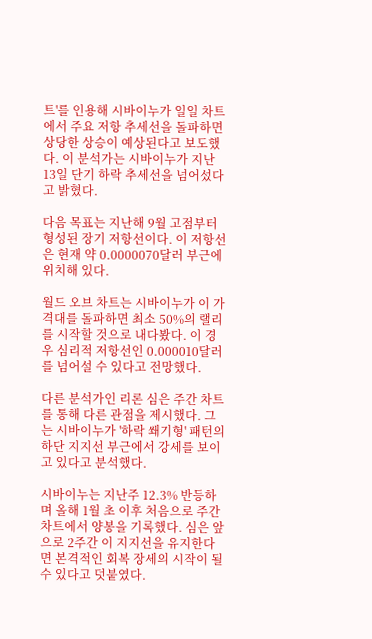트'를 인용해 시바이누가 일일 차트에서 주요 저항 추세선을 돌파하면 상당한 상승이 예상된다고 보도했다. 이 분석가는 시바이누가 지난 13일 단기 하락 추세선을 넘어섰다고 밝혔다.

다음 목표는 지난해 9월 고점부터 형성된 장기 저항선이다. 이 저항선은 현재 약 0.0000070달러 부근에 위치해 있다.

월드 오브 차트는 시바이누가 이 가격대를 돌파하면 최소 50%의 랠리를 시작할 것으로 내다봤다. 이 경우 심리적 저항선인 0.000010달러를 넘어설 수 있다고 전망했다.

다른 분석가인 리론 심은 주간 차트를 통해 다른 관점을 제시했다. 그는 시바이누가 '하락 쐐기형' 패턴의 하단 지지선 부근에서 강세를 보이고 있다고 분석했다.

시바이누는 지난주 12.3% 반등하며 올해 1월 초 이후 처음으로 주간 차트에서 양봉을 기록했다. 심은 앞으로 2주간 이 지지선을 유지한다면 본격적인 회복 장세의 시작이 될 수 있다고 덧붙였다.